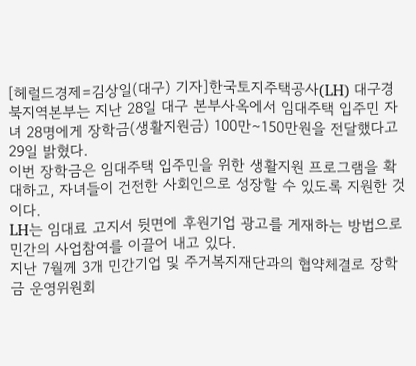[헤럴드경제=김상일(대구) 기자]한국토지주택공사(LH) 대구경북지역본부는 지난 28일 대구 본부사옥에서 임대주택 입주민 자녀 28명에게 장학금(생활지원금) 100만∼150만원을 전달했다고 29일 밝혔다.
이번 장학금은 임대주택 입주민을 위한 생활지원 프로그램을 확대하고, 자녀들이 건전한 사회인으로 성장할 수 있도록 지원한 것이다.
LH는 임대료 고지서 뒷면에 후원기업 광고를 게재하는 방법으로 민간의 사업참여를 이끌어 내고 있다.
지난 7월께 3개 민간기업 및 주거복지재단과의 협약체결로 장학금 운영위원회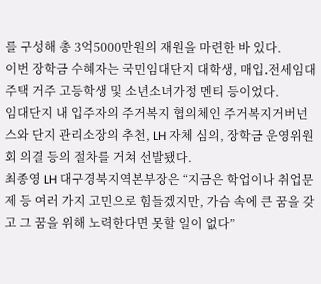를 구성해 총 3억5000만원의 재원을 마련한 바 있다.
이번 장학금 수혜자는 국민임대단지 대학생, 매입․전세임대주택 거주 고등학생 및 소년소녀가정 멘티 등이었다.
임대단지 내 입주자의 주거복지 협의체인 주거복지거버넌스와 단지 관리소장의 추천, LH 자체 심의, 장학금 운영위원회 의결 등의 절차를 거쳐 선발됐다.
최종영 LH 대구경북지역본부장은 “지금은 학업이나 취업문제 등 여러 가지 고민으로 힘들겠지만, 가슴 속에 큰 꿈을 갖고 그 꿈을 위해 노력한다면 못할 일이 없다”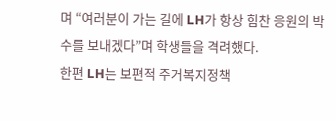며 “여러분이 가는 길에 LH가 항상 힘찬 응원의 박수를 보내겠다”며 학생들을 격려했다.
한편 LH는 보편적 주거복지정책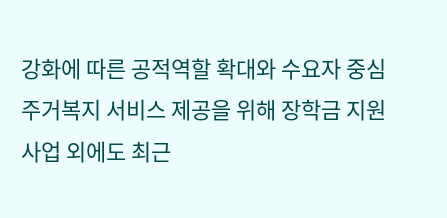강화에 따른 공적역할 확대와 수요자 중심 주거복지 서비스 제공을 위해 장학금 지원사업 외에도 최근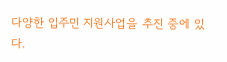다양한 입주민 지원사업을 추진 중에 있다.